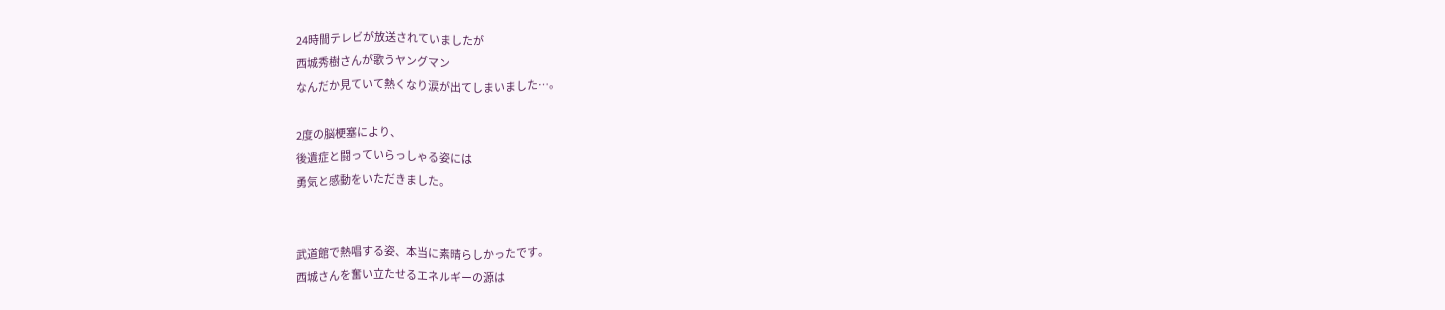24時間テレビが放送されていましたが
西城秀樹さんが歌うヤングマン
なんだか見ていて熱くなり涙が出てしまいました…。

2度の脳梗塞により、
後遺症と闘っていらっしゃる姿には
勇気と感動をいただきました。


武道館で熱唱する姿、本当に素晴らしかったです。
西城さんを奮い立たせるエネルギーの源は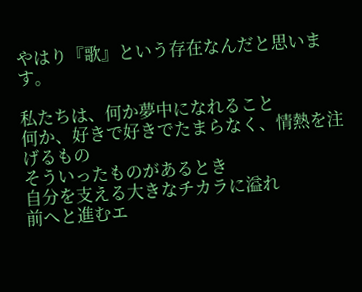やはり『歌』という存在なんだと思います。

私たちは、何か夢中になれること
何か、好きで好きでたまらなく、情熱を注げるもの
そういったものがあるとき
自分を支える大きなチカラに溢れ
前へと進むエ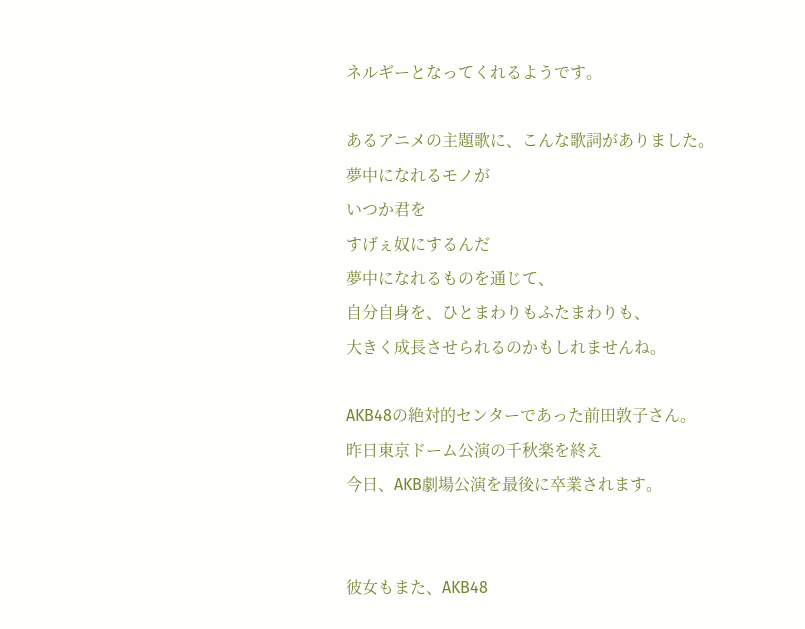ネルギーとなってくれるようです。

あるアニメの主題歌に、こんな歌詞がありました。
夢中になれるモノが
いつか君を
すげぇ奴にするんだ
夢中になれるものを通じて、
自分自身を、ひとまわりもふたまわりも、
大きく成長させられるのかもしれませんね。

AKB48の絶対的センターであった前田敦子さん。
昨日東京ドーム公演の千秋楽を終え
今日、AKB劇場公演を最後に卒業されます。


彼女もまた、AKB48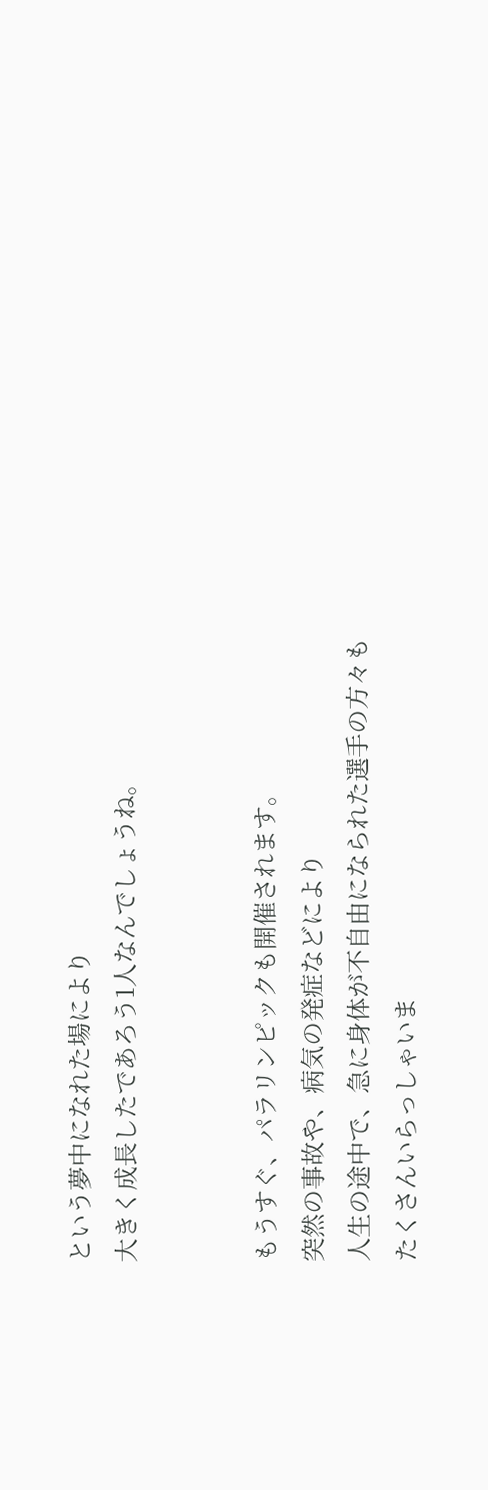という夢中になれた場により
大きく成長したであろう1人なんでしょうね。


もうすぐ、パラリンピックも開催されます。
突然の事故や、病気の発症などにより
人生の途中で、急に身体が不自由になられた選手の方々も
たくさんいらっしゃいま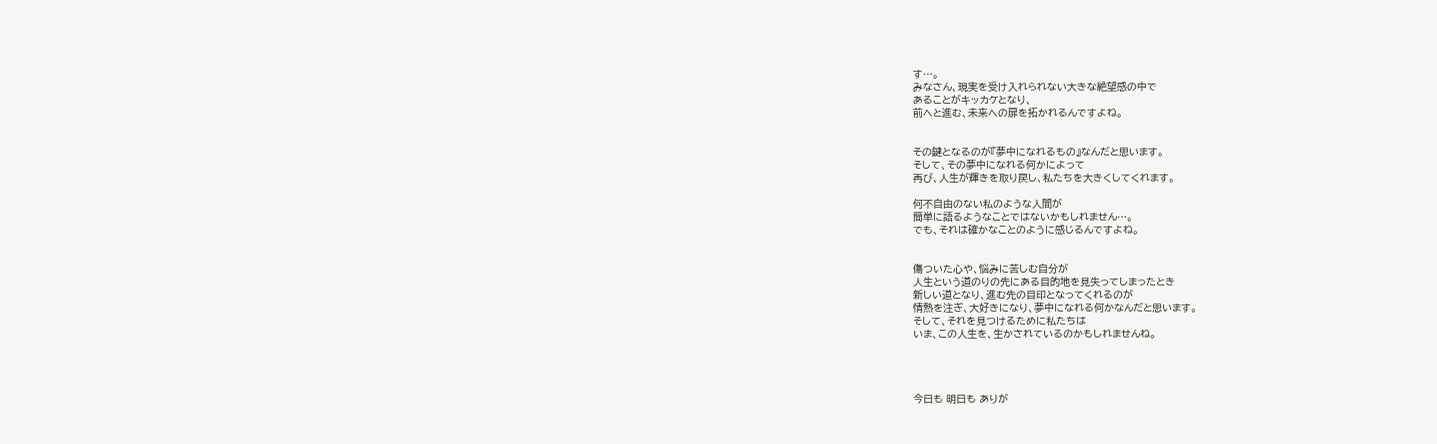す…。
みなさん、現実を受け入れられない大きな絶望感の中で
あることがキッカケとなり、
前へと進む、未来への扉を拓かれるんですよね。


その鍵となるのが『夢中になれるもの』なんだと思います。
そして、その夢中になれる何かによって
再び、人生が輝きを取り戻し、私たちを大きくしてくれます。

何不自由のない私のような人間が
簡単に語るようなことではないかもしれません…。
でも、それは確かなことのように感じるんですよね。


傷ついた心や、悩みに苦しむ自分が
人生という道のりの先にある目的地を見失ってしまったとき
新しい道となり、進む先の目印となってくれるのが
情熱を注ぎ、大好きになり、夢中になれる何かなんだと思います。
そして、それを見つけるために私たちは
いま、この人生を、生かされているのかもしれませんね。




今日も 明日も ありが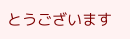とうございます